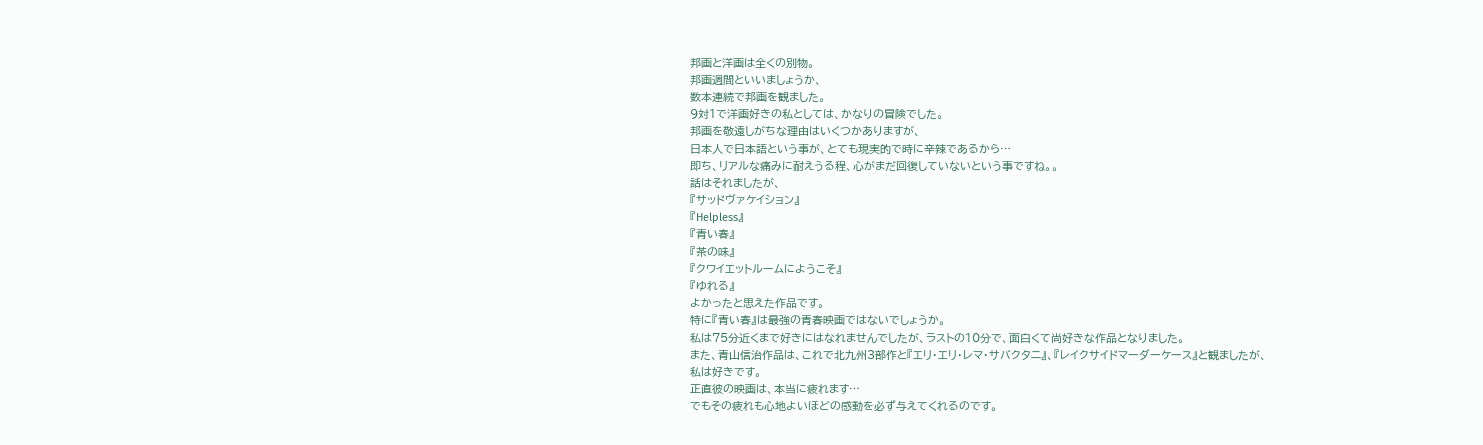邦画と洋画は全くの別物。
邦画週間といいましょうか、
数本連続で邦画を観ました。
9対1で洋画好きの私としては、かなりの冒険でした。
邦画を敬遠しがちな理由はいくつかありますが、
日本人で日本語という事が、とても現実的で時に辛辣であるから…
即ち、リアルな痛みに耐えうる程、心がまだ回復していないという事ですね。。
話はそれましたが、
『サッドヴァケイション』
『Helpless』
『青い春』
『茶の味』
『クワイエットルームにようこそ』
『ゆれる』
よかったと思えた作品です。
特に『青い春』は最強の青春映画ではないでしょうか。
私は75分近くまで好きにはなれませんでしたが、ラストの10分で、面白くて尚好きな作品となりました。
また、青山信治作品は、これで北九州3部作と『エリ・エリ・レマ・サバクタニ』、『レイクサイドマーダーケース』と観ましたが、
私は好きです。
正直彼の映画は、本当に疲れます…
でもその疲れも心地よいほどの感動を必ず与えてくれるのです。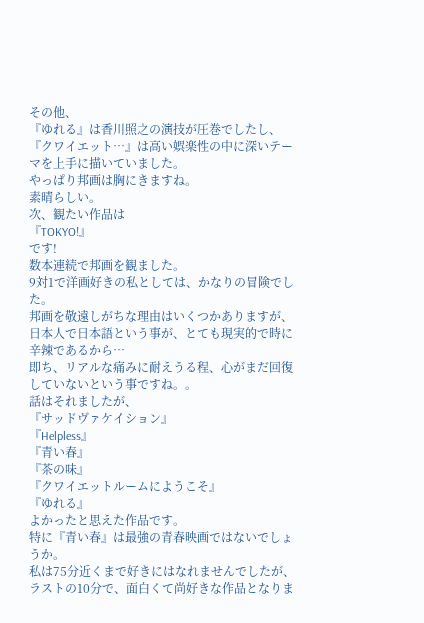その他、
『ゆれる』は香川照之の演技が圧巻でしたし、
『クワイエット…』は高い娯楽性の中に深いテーマを上手に描いていました。
やっぱり邦画は胸にきますね。
素晴らしい。
次、観たい作品は
『TOKYO!』
です!
数本連続で邦画を観ました。
9対1で洋画好きの私としては、かなりの冒険でした。
邦画を敬遠しがちな理由はいくつかありますが、
日本人で日本語という事が、とても現実的で時に辛辣であるから…
即ち、リアルな痛みに耐えうる程、心がまだ回復していないという事ですね。。
話はそれましたが、
『サッドヴァケイション』
『Helpless』
『青い春』
『茶の味』
『クワイエットルームにようこそ』
『ゆれる』
よかったと思えた作品です。
特に『青い春』は最強の青春映画ではないでしょうか。
私は75分近くまで好きにはなれませんでしたが、ラストの10分で、面白くて尚好きな作品となりま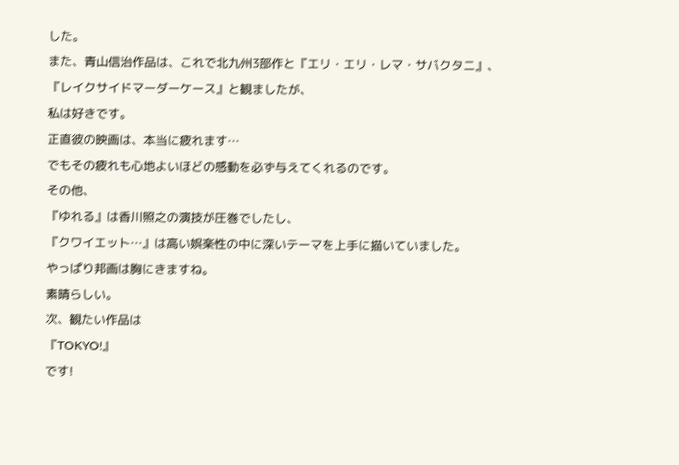した。
また、青山信治作品は、これで北九州3部作と『エリ・エリ・レマ・サバクタニ』、『レイクサイドマーダーケース』と観ましたが、
私は好きです。
正直彼の映画は、本当に疲れます…
でもその疲れも心地よいほどの感動を必ず与えてくれるのです。
その他、
『ゆれる』は香川照之の演技が圧巻でしたし、
『クワイエット…』は高い娯楽性の中に深いテーマを上手に描いていました。
やっぱり邦画は胸にきますね。
素晴らしい。
次、観たい作品は
『TOKYO!』
です!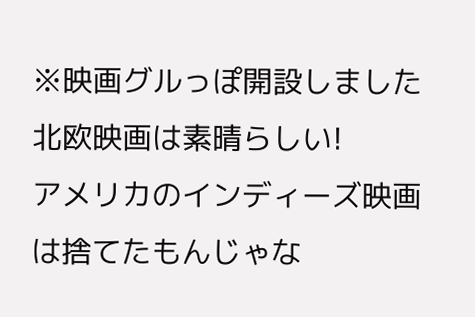※映画グルっぽ開設しました
北欧映画は素晴らしい!
アメリカのインディーズ映画は捨てたもんじゃな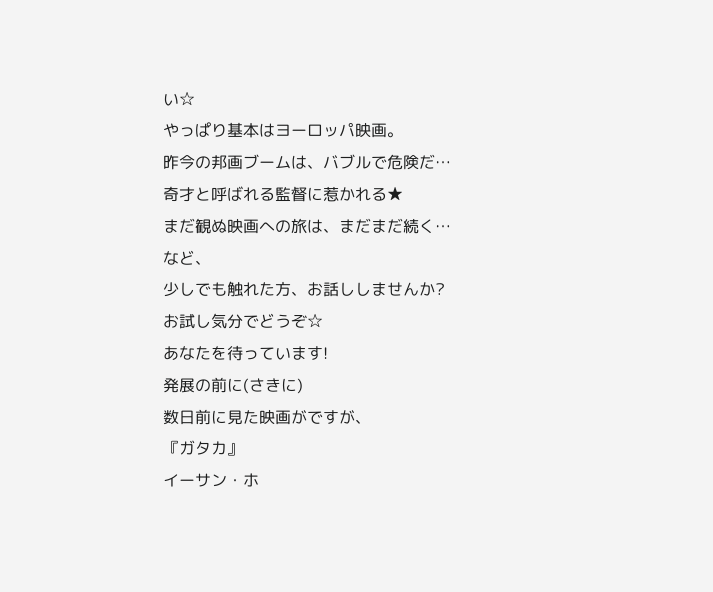い☆
やっぱり基本はヨーロッパ映画。
昨今の邦画ブームは、バブルで危険だ…
奇才と呼ばれる監督に惹かれる★
まだ観ぬ映画への旅は、まだまだ続く…
など、
少しでも触れた方、お話ししませんか?
お試し気分でどうぞ☆
あなたを待っています!
発展の前に(さきに)
数日前に見た映画がですが、
『ガタカ』
イーサン・ホ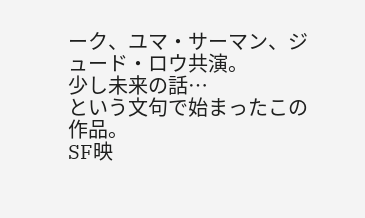ーク、ユマ・サーマン、ジュード・ロウ共演。
少し未来の話…
という文句で始まったこの作品。
SF映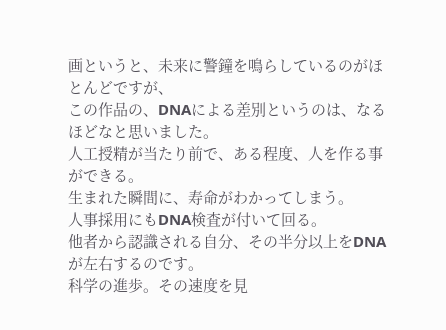画というと、未来に警鐘を鳴らしているのがほとんどですが、
この作品の、DNAによる差別というのは、なるほどなと思いました。
人工授精が当たり前で、ある程度、人を作る事ができる。
生まれた瞬間に、寿命がわかってしまう。
人事採用にもDNA検査が付いて回る。
他者から認識される自分、その半分以上をDNAが左右するのです。
科学の進歩。その速度を見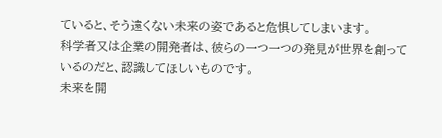ていると、そう遠くない未来の姿であると危惧してしまいます。
科学者又は企業の開発者は、彼らの一つ一つの発見が世界を創っているのだと、認識してほしいものです。
未来を開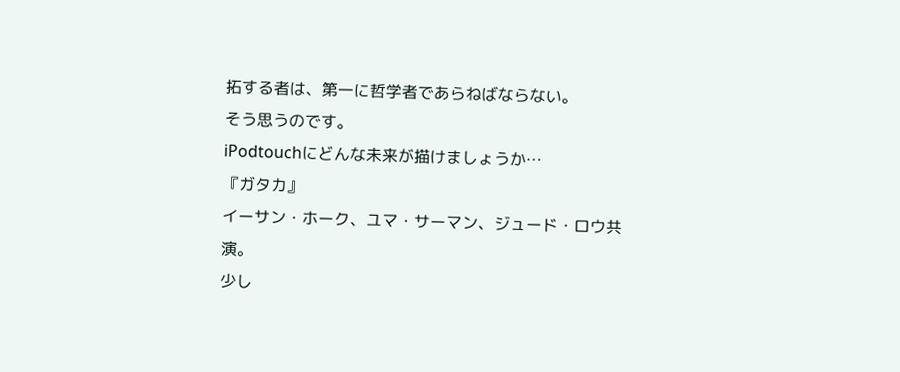拓する者は、第一に哲学者であらねばならない。
そう思うのです。
iPodtouchにどんな未来が描けましょうか…
『ガタカ』
イーサン・ホーク、ユマ・サーマン、ジュード・ロウ共演。
少し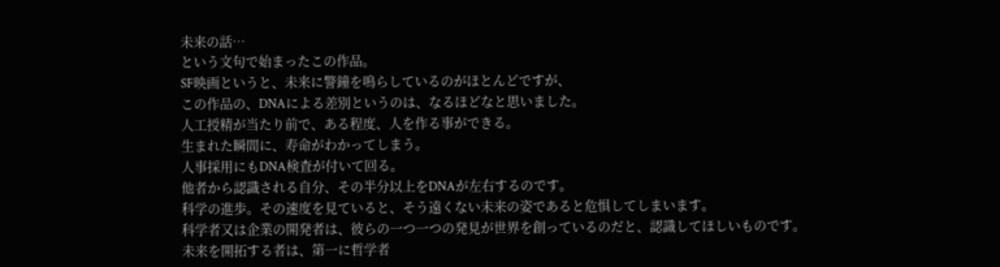未来の話…
という文句で始まったこの作品。
SF映画というと、未来に警鐘を鳴らしているのがほとんどですが、
この作品の、DNAによる差別というのは、なるほどなと思いました。
人工授精が当たり前で、ある程度、人を作る事ができる。
生まれた瞬間に、寿命がわかってしまう。
人事採用にもDNA検査が付いて回る。
他者から認識される自分、その半分以上をDNAが左右するのです。
科学の進歩。その速度を見ていると、そう遠くない未来の姿であると危惧してしまいます。
科学者又は企業の開発者は、彼らの一つ一つの発見が世界を創っているのだと、認識してほしいものです。
未来を開拓する者は、第一に哲学者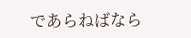であらねばなら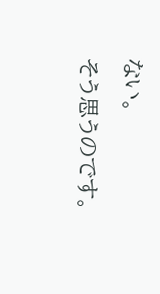ない。
そう思うのです。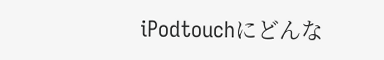iPodtouchにどんな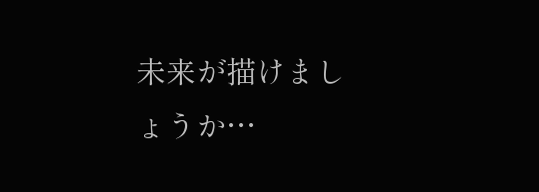未来が描けましょうか…